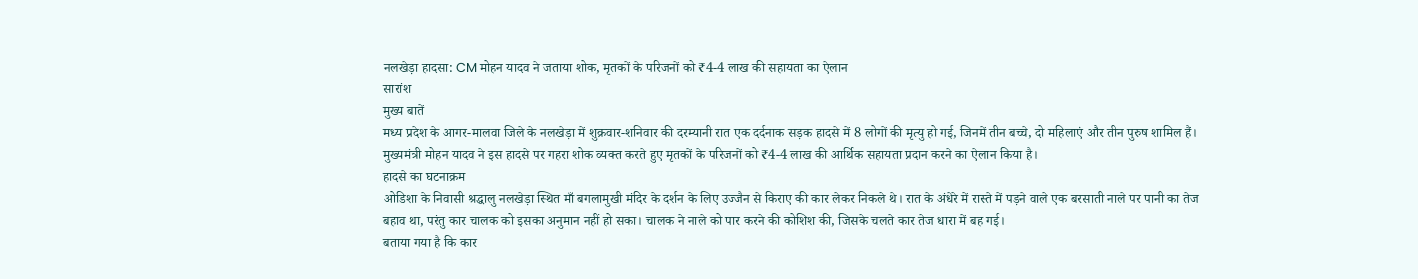नलखेड़ा हादसा: CM मोहन यादव ने जताया शोक, मृतकों के परिजनों को ₹4-4 लाख की सहायता का ऐलान
सारांश
मुख्य बातें
मध्य प्रदेश के आगर-मालवा जिले के नलखेड़ा में शुक्रवार-शनिवार की दरम्यानी रात एक दर्दनाक सड़क हादसे में 8 लोगों की मृत्यु हो गई, जिनमें तीन बच्चे, दो महिलाएं और तीन पुरुष शामिल हैं। मुख्यमंत्री मोहन यादव ने इस हादसे पर गहरा शोक व्यक्त करते हुए मृतकों के परिजनों को ₹4-4 लाख की आर्थिक सहायता प्रदान करने का ऐलान किया है।
हादसे का घटनाक्रम
ओडिशा के निवासी श्रद्धालु नलखेड़ा स्थित माँ बगलामुखी मंदिर के दर्शन के लिए उज्जैन से किराए की कार लेकर निकले थे। रात के अंधेरे में रास्ते में पड़ने वाले एक बरसाती नाले पर पानी का तेज बहाव था, परंतु कार चालक को इसका अनुमान नहीं हो सका। चालक ने नाले को पार करने की कोशिश की, जिसके चलते कार तेज धारा में बह गई।
बताया गया है कि कार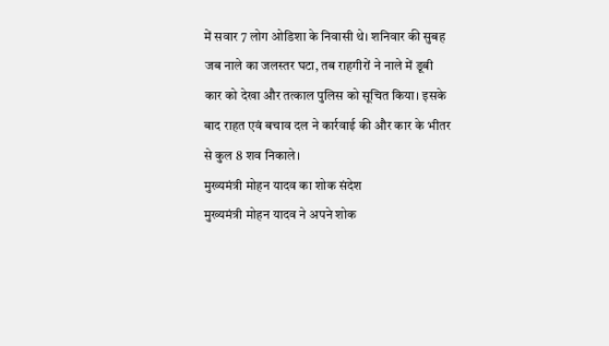में सवार 7 लोग ओडिशा के निवासी थे। शनिवार की सुबह जब नाले का जलस्तर घटा, तब राहगीरों ने नाले में डूबी कार को देखा और तत्काल पुलिस को सूचित किया। इसके बाद राहत एवं बचाव दल ने कार्रवाई की और कार के भीतर से कुल 8 शव निकाले।
मुख्यमंत्री मोहन यादव का शोक संदेश
मुख्यमंत्री मोहन यादव ने अपने शोक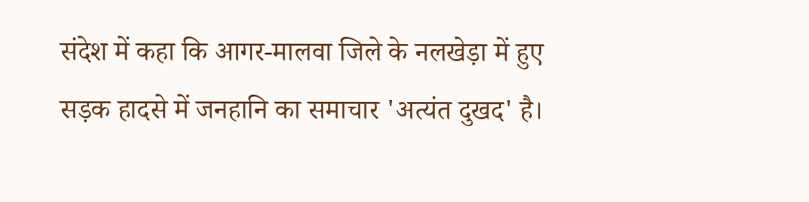संदेश में कहा कि आगर-मालवा जिले के नलखेड़ा में हुए सड़क हादसे में जनहानि का समाचार 'अत्यंत दुखद' है।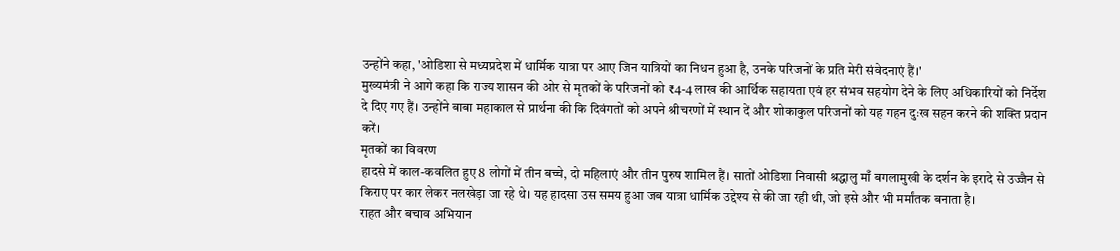उन्होंने कहा, 'ओडिशा से मध्यप्रदेश में धार्मिक यात्रा पर आए जिन यात्रियों का निधन हुआ है, उनके परिजनों के प्रति मेरी संवेदनाएं हैं।'
मुख्यमंत्री ने आगे कहा कि राज्य शासन की ओर से मृतकों के परिजनों को ₹4-4 लाख की आर्थिक सहायता एवं हर संभव सहयोग देने के लिए अधिकारियों को निर्देश दे दिए गए हैं। उन्होंने बाबा महाकाल से प्रार्थना की कि दिवंगतों को अपने श्रीचरणों में स्थान दें और शोकाकुल परिजनों को यह गहन दुःख सहन करने की शक्ति प्रदान करें।
मृतकों का विवरण
हादसे में काल-कवलित हुए 8 लोगों में तीन बच्चे, दो महिलाएं और तीन पुरुष शामिल हैं। सातों ओडिशा निवासी श्रद्धालु माँ बगलामुखी के दर्शन के इरादे से उज्जैन से किराए पर कार लेकर नलखेड़ा जा रहे थे। यह हादसा उस समय हुआ जब यात्रा धार्मिक उद्देश्य से की जा रही थी, जो इसे और भी मर्मांतक बनाता है।
राहत और बचाव अभियान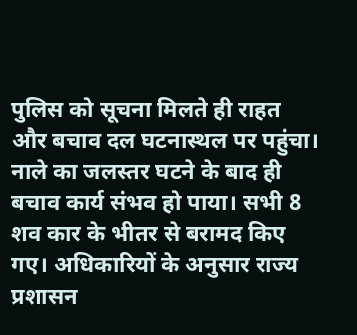पुलिस को सूचना मिलते ही राहत और बचाव दल घटनास्थल पर पहुंचा। नाले का जलस्तर घटने के बाद ही बचाव कार्य संभव हो पाया। सभी 8 शव कार के भीतर से बरामद किए गए। अधिकारियों के अनुसार राज्य प्रशासन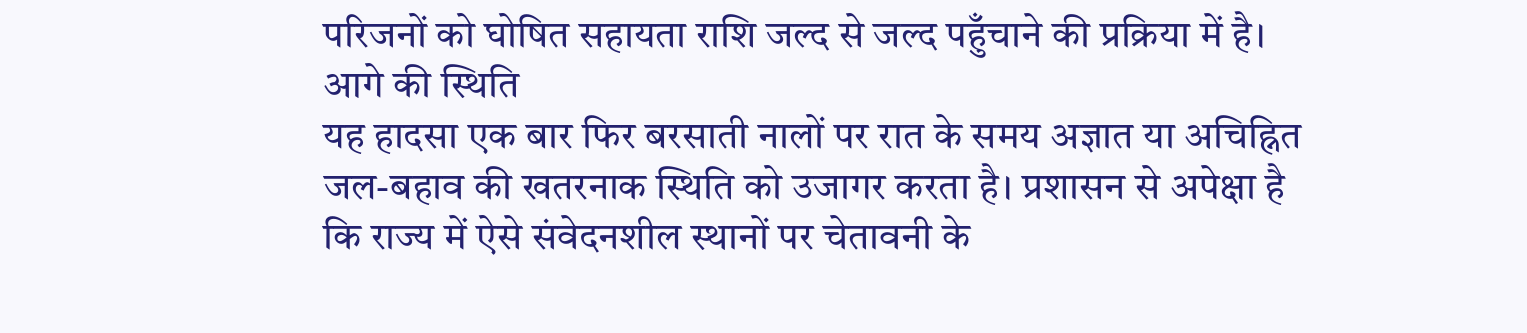परिजनों को घोषित सहायता राशि जल्द से जल्द पहुँचाने की प्रक्रिया में है।
आगे की स्थिति
यह हादसा एक बार फिर बरसाती नालों पर रात के समय अज्ञात या अचिह्नित जल-बहाव की खतरनाक स्थिति को उजागर करता है। प्रशासन से अपेक्षा है कि राज्य में ऐसे संवेदनशील स्थानों पर चेतावनी के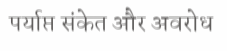पर्याप्त संकेत और अवरोध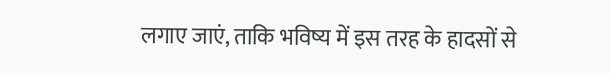लगाए जाएं, ताकि भविष्य में इस तरह के हादसों से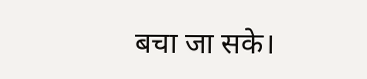बचा जा सके।